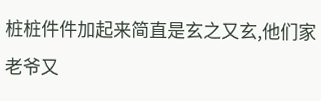桩桩件件加起来简直是玄之又玄,他们家老爷又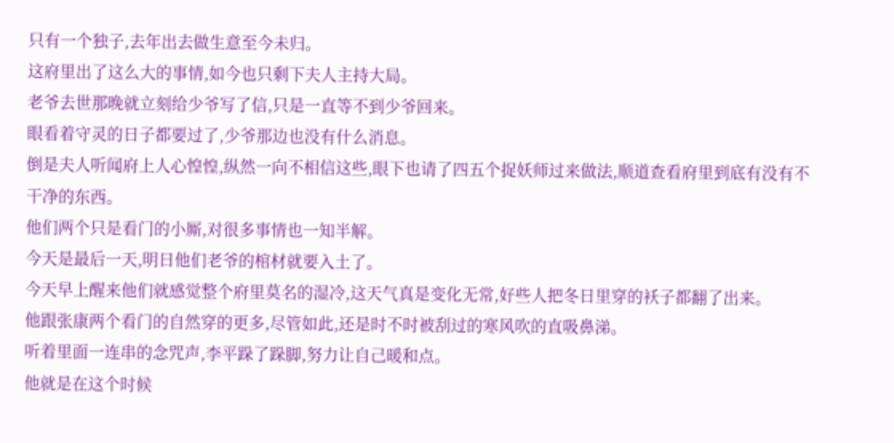只有一个独子,去年出去做生意至今未归。
这府里出了这么大的事情,如今也只剩下夫人主持大局。
老爷去世那晚就立刻给少爷写了信,只是一直等不到少爷回来。
眼看着守灵的日子都要过了,少爷那边也没有什么消息。
倒是夫人听闻府上人心惶惶,纵然一向不相信这些,眼下也请了四五个捉妖师过来做法,顺道查看府里到底有没有不干净的东西。
他们两个只是看门的小厮,对很多事情也一知半解。
今天是最后一天,明日他们老爷的棺材就要入土了。
今天早上醒来他们就感觉整个府里莫名的湿冷,这天气真是变化无常,好些人把冬日里穿的袄子都翻了出来。
他跟张康两个看门的自然穿的更多,尽管如此,还是时不时被刮过的寒风吹的直吸鼻涕。
听着里面一连串的念咒声,李平跺了跺脚,努力让自己暖和点。
他就是在这个时候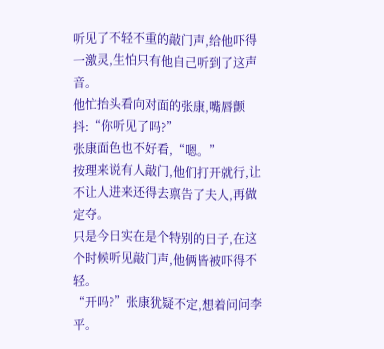听见了不轻不重的敲门声,给他吓得一激灵,生怕只有他自己听到了这声音。
他忙抬头看向对面的张康,嘴唇颤抖:“你听见了吗?”
张康面色也不好看,“嗯。”
按理来说有人敲门,他们打开就行,让不让人进来还得去禀告了夫人,再做定夺。
只是今日实在是个特别的日子,在这个时候听见敲门声,他俩皆被吓得不轻。
“开吗?”张康犹疑不定,想着问问李平。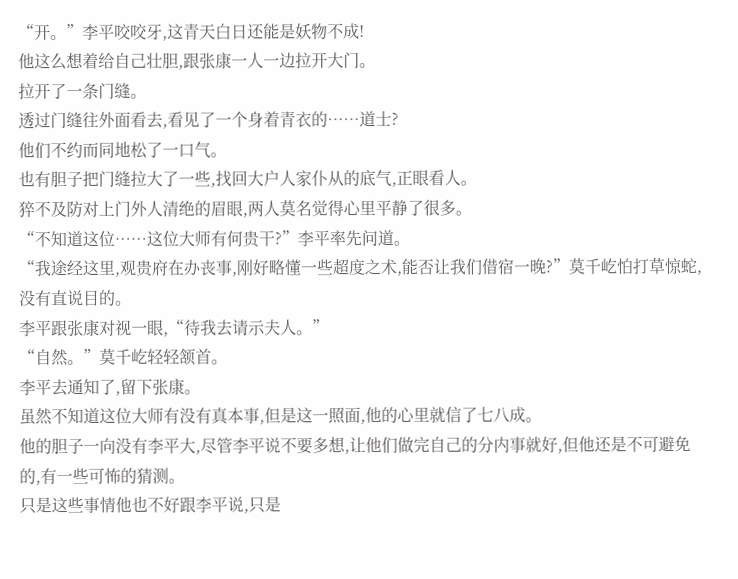“开。”李平咬咬牙,这青天白日还能是妖物不成!
他这么想着给自己壮胆,跟张康一人一边拉开大门。
拉开了一条门缝。
透过门缝往外面看去,看见了一个身着青衣的……道士?
他们不约而同地松了一口气。
也有胆子把门缝拉大了一些,找回大户人家仆从的底气,正眼看人。
猝不及防对上门外人清绝的眉眼,两人莫名觉得心里平静了很多。
“不知道这位……这位大师有何贵干?”李平率先问道。
“我途经这里,观贵府在办丧事,刚好略懂一些超度之术,能否让我们借宿一晚?”莫千屹怕打草惊蛇,没有直说目的。
李平跟张康对视一眼,“待我去请示夫人。”
“自然。”莫千屹轻轻颔首。
李平去通知了,留下张康。
虽然不知道这位大师有没有真本事,但是这一照面,他的心里就信了七八成。
他的胆子一向没有李平大,尽管李平说不要多想,让他们做完自己的分内事就好,但他还是不可避免的,有一些可怖的猜测。
只是这些事情他也不好跟李平说,只是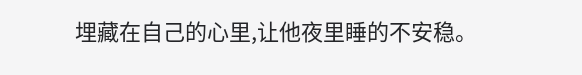埋藏在自己的心里,让他夜里睡的不安稳。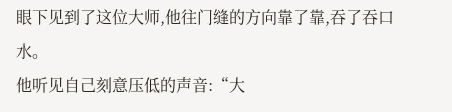眼下见到了这位大师,他往门缝的方向靠了靠,吞了吞口水。
他听见自己刻意压低的声音:“大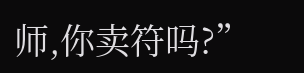师,你卖符吗?”